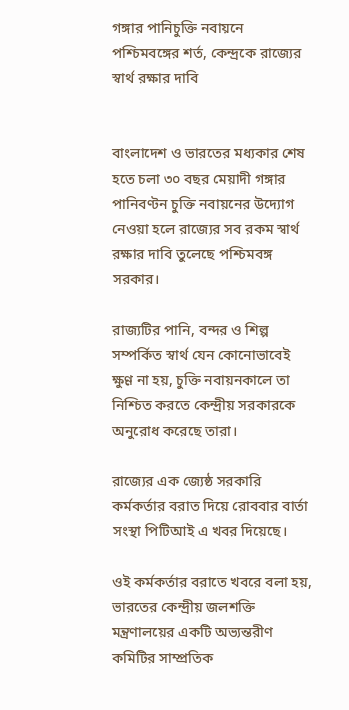গঙ্গার পানিচুক্তি নবায়নে পশ্চিমবঙ্গের শর্ত, কেন্দ্রকে রাজ্যের স্বার্থ রক্ষার দাবি


বাংলাদেশ ও ভারতের মধ্যকার শেষ হতে চলা ৩০ বছর মেয়াদী গঙ্গার পানিবণ্টন চুক্তি নবায়নের উদ্যোগ নেওয়া হলে রাজ্যের সব রকম স্বার্থ রক্ষার দাবি তুলেছে পশ্চিমবঙ্গ সরকার।

রাজ্যটির পানি, বন্দর ও শিল্প সম্পর্কিত স্বার্থ যেন কোনোভাবেই ক্ষুণ্ণ না হয়, চুক্তি নবায়নকালে তা নিশ্চিত করতে কেন্দ্রীয় সরকারকে অনুরোধ করেছে তারা।

রাজ্যের এক জ্যেষ্ঠ সরকারি কর্মকর্তার বরাত দিয়ে রোববার বার্তা সংস্থা পিটিআই এ খবর দিয়েছে।

ওই কর্মকর্তার বরাতে খবরে বলা হয়, ভারতের কেন্দ্রীয় জলশক্তি মন্ত্রণালয়ের একটি অভ্যন্তরীণ কমিটির সাম্প্রতিক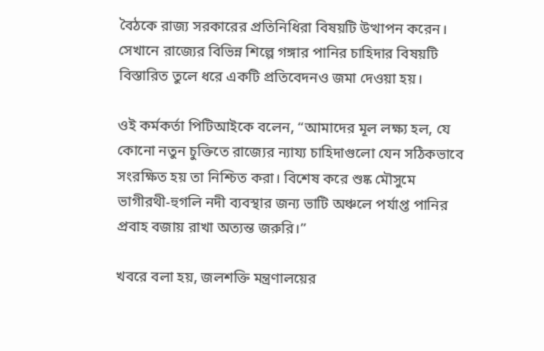বৈঠকে রাজ্য সরকারের প্রতিনিধিরা বিষয়টি উত্থাপন করেন। সেখানে রাজ্যের বিভিন্ন শিল্পে গঙ্গার পানির চাহিদার বিষয়টি বিস্তারিত তুলে ধরে একটি প্রতিবেদনও জমা দেওয়া হয়।

ওই কর্মকর্তা পিটিআইকে বলেন, “আমাদের মূল লক্ষ্য হল, যে কোনো নতুন চুক্তিতে রাজ্যের ন্যায্য চাহিদাগুলো যেন সঠিকভাবে সংরক্ষিত হয় তা নিশ্চিত করা। বিশেষ করে শুষ্ক মৌসুমে ভাগীরথী-হুগলি নদী ব্যবস্থার জন্য ভাটি অঞ্চলে পর্যাপ্ত পানির প্রবাহ বজায় রাখা অত্যন্ত জরুরি।”

খবরে বলা হয়, জলশক্তি মন্ত্রণালয়ের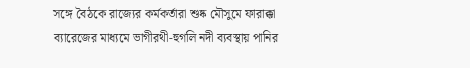সঙ্গে বৈঠকে রাজ্যের কর্মকর্তারা শুষ্ক মৌসুমে ফারাক্কা ব্যারেজের মাধ্যমে ভাগীরথী-হুগলি নদী ব্যবস্থায় পানির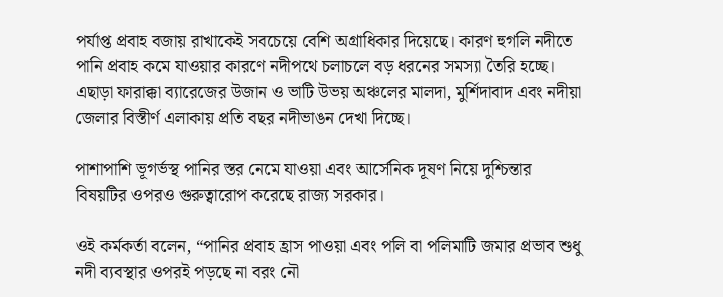পর্যাপ্ত প্রবাহ বজায় রাখাকেই সবচেয়ে বেশি অগ্রাধিকার দিয়েছে। কারণ হুগলি নদীতে পানি প্রবাহ কমে যাওয়ার কারণে নদীপথে চলাচলে বড় ধরনের সমস্যা তৈরি হচ্ছে। এছাড়া ফারাক্কা ব্যারেজের উজান ও ভাটি উভয় অঞ্চলের মালদা, মুর্শিদাবাদ এবং নদীয়া জেলার বিস্তীর্ণ এলাকায় প্রতি বছর নদীভাঙন দেখা দিচ্ছে।

পাশাপাশি ভূগর্ভস্থ পানির স্তর নেমে যাওয়া এবং আর্সেনিক দূষণ নিয়ে দুশ্চিন্তার বিষয়টির ওপরও গুরুত্বারোপ করেছে রাজ্য সরকার।

ওই কর্মকর্তা বলেন, “পানির প্রবাহ হ্রাস পাওয়া এবং পলি বা পলিমাটি জমার প্রভাব শুধু নদী ব্যবস্থার ওপরই পড়ছে না বরং নৌ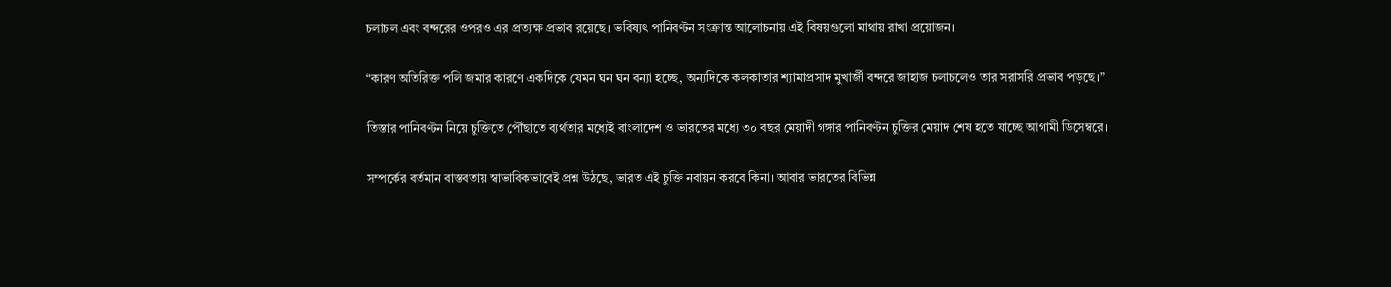চলাচল এবং বন্দরের ওপরও এর প্রত্যক্ষ প্রভাব রয়েছে। ভবিষ্যৎ পানিবণ্টন সংক্রান্ত আলোচনায় এই বিষয়গুলো মাথায় রাখা প্রয়োজন।

“কারণ অতিরিক্ত পলি জমার কারণে একদিকে যেমন ঘন ঘন বন্যা হচ্ছে, অন্যদিকে কলকাতার শ্যামাপ্রসাদ মুখার্জী বন্দরে জাহাজ চলাচলেও তার সরাসরি প্রভাব পড়ছে।”

তিস্তার পানিবণ্টন নিয়ে চুক্তিতে পৌঁছাতে ব্যর্থতার মধ্যেই বাংলাদেশ ও ভারতের মধ্যে ৩০ বছর মেয়াদী গঙ্গার পানিবণ্টন চুক্তির মেয়াদ শেষ হতে যাচ্ছে আগামী ডিসেম্বরে।

সম্পর্কের বর্তমান বাস্তবতায় স্বাভাবিকভাবেই প্রশ্ন উঠছে, ভারত এই চুক্তি নবায়ন করবে কিনা। আবার ভারতের বিভিন্ন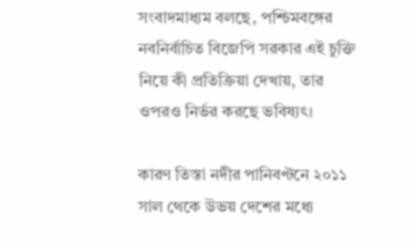সংবাদমাধ্যম বলছে, পশ্চিমবঙ্গের নবনির্বাচিত বিজেপি সরকার এই চুক্তি নিয়ে কী প্রতিক্রিয়া দেখায়, তার ওপরও নির্ভর করছে ভবিষ্যৎ।

কারণ তিস্তা নদীর পানিবণ্টনে ২০১১ সাল থেকে উভয় দেশের মধ্যে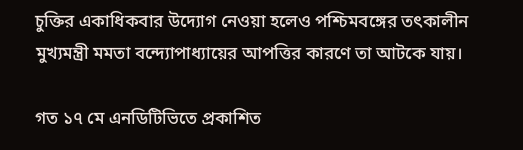চুক্তির একাধিকবার উদ্যোগ নেওয়া হলেও পশ্চিমবঙ্গের তৎকালীন মুখ্যমন্ত্রী মমতা বন্দ্যোপাধ্যায়ের আপত্তির কারণে তা আটকে যায়।

গত ১৭ মে এনডিটিভিতে প্রকাশিত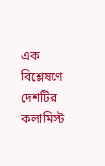এক বিশ্লেষণে দেশটির কলামিস্ট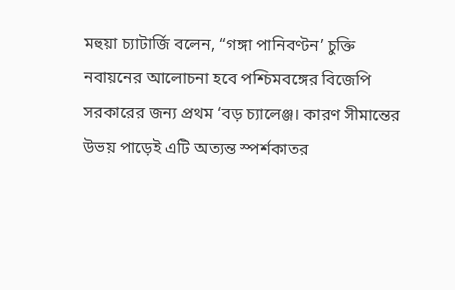মহুয়া চ্যাটার্জি বলেন, “গঙ্গা পানিবণ্টন’ চুক্তি নবায়নের আলোচনা হবে পশ্চিমবঙ্গের বিজেপি সরকারের জন্য প্রথম ‘বড় চ্যালেঞ্জ। কারণ সীমান্তের উভয় পাড়েই এটি অত্যন্ত স্পর্শকাতর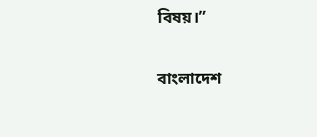বিষয়।”

বাংলাদেশ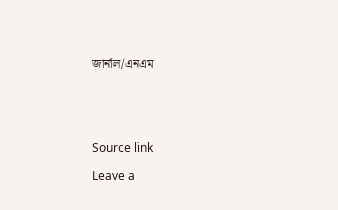জার্নাল/এনএম





Source link

Leave a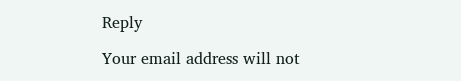Reply

Your email address will not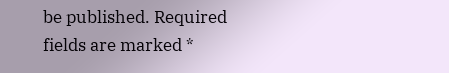be published. Required fields are marked *